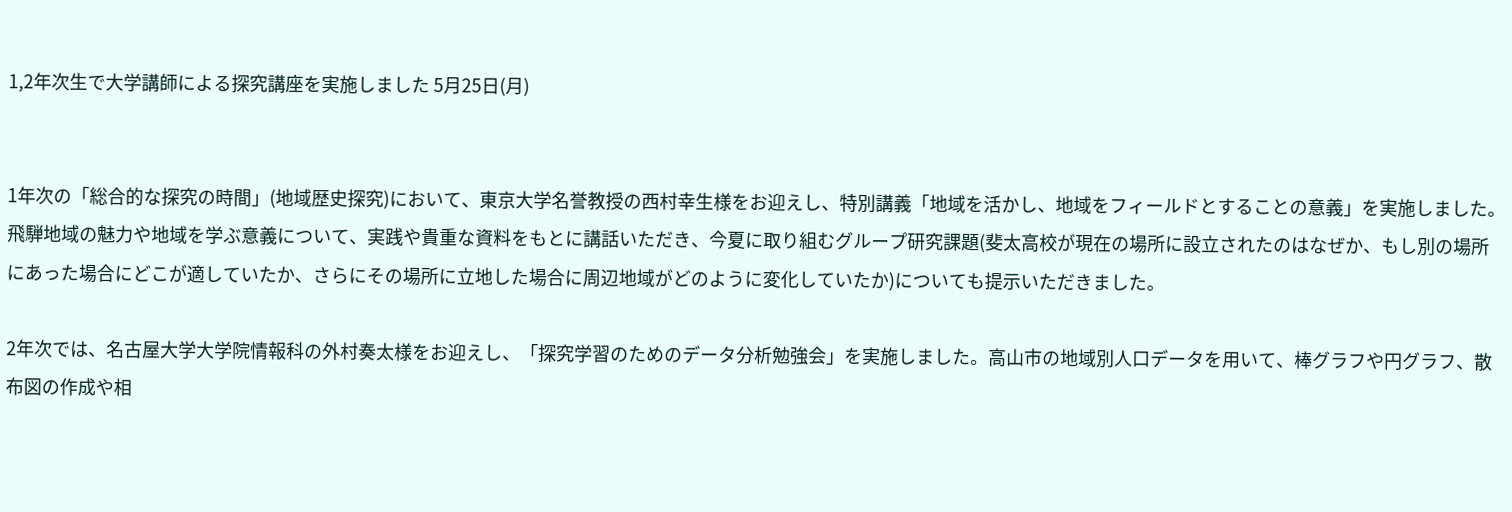1,2年次生で大学講師による探究講座を実施しました 5月25日(月)


1年次の「総合的な探究の時間」(地域歴史探究)において、東京大学名誉教授の西村幸生様をお迎えし、特別講義「地域を活かし、地域をフィールドとすることの意義」を実施しました。飛騨地域の魅力や地域を学ぶ意義について、実践や貴重な資料をもとに講話いただき、今夏に取り組むグループ研究課題(斐太高校が現在の場所に設立されたのはなぜか、もし別の場所にあった場合にどこが適していたか、さらにその場所に立地した場合に周辺地域がどのように変化していたか)についても提示いただきました。

2年次では、名古屋大学大学院情報科の外村奏太様をお迎えし、「探究学習のためのデータ分析勉強会」を実施しました。高山市の地域別人口データを用いて、棒グラフや円グラフ、散布図の作成や相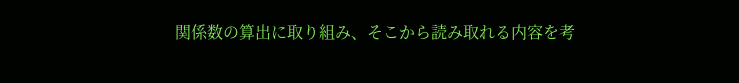関係数の算出に取り組み、そこから読み取れる内容を考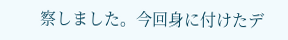察しました。今回身に付けたデ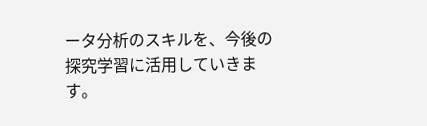ータ分析のスキルを、今後の探究学習に活用していきます。